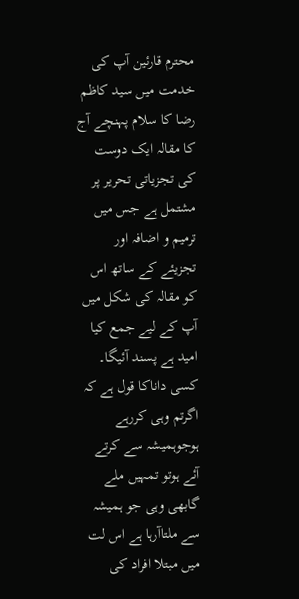محترم قارئین آپ کی خدمت میں سید کاظم رضا کا سلام پہنچے آج کا مقالہ ایک دوست کی تجزیاتی تحریر پر مشتمل ہے جس میں ترمیم و اضافہ اور تجزیئے کے ساتھ اس کو مقالہ کی شکل میں آپ کے لیے جمع کیا امید ہے پسند آئیگا۔ کسی داناکا قول ہے کہ اگرتم وہی کررہے ہوجوہمیشہ سے کرتے آئے ہوتو تمہیں ملے گابھی وہی جو ہمیشہ سے ملتاآرہا ہے اس لت میں مبتلا افراد کی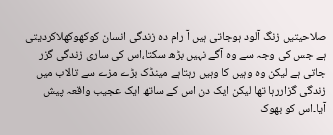صلاحیتیں زنگ آلود ہوجاتی ہیں آ رام دہ زندگی انسان کوکھوکھلاکردیتی ہے جس کی وجہ سے وہ آگے نہیں بڑھ سکتا،اس کی ساری زندگی گزر جاتی ہے لیکن وہ وہیں کا وہیں رہتاہے مینڈک بڑے مزے سے تالاب میں زندگی گزاررہا تھا لیکن ایک دن اس کے ساتھ ایک عجیب واقعہ پیش آیا۔اس کو بھوک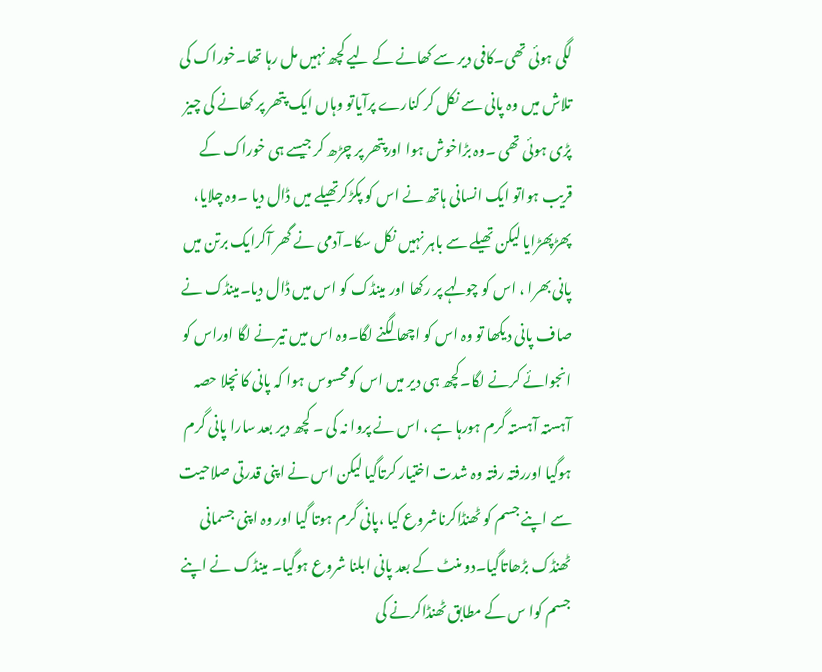لگی ہوئی تھی۔کافی دیر سے کھانے کے لیے کچھ نہیں مل رہا تھا۔خوراک کی تلاش میں وہ پانی سے نکل کر کنارے پرآیاتو وہاں ایک پتھر پر کھانے کی چیز پڑی ہوئی تھی ۔وہ بڑاخوش ہوا اورپتھر پر چڑھ کر جیسے ہی خوراک کے قریب ہواتو ایک انسانی ہاتھ نے اس کو پکڑکرتھیلے میں ڈال دیا ۔وہ چلایا، پھڑپھڑایا لیکن تھیلے سے باہر نہیں نکل سکا۔آدمی نے گھر آکرایک برتن میں پانی بھرا ، اس کو چولہے پر رکھا اور مینڈک کو اس میں ڈال دیا۔مینڈک نے صاف پانی دیکھا تو وہ اس کو اچھا لگنے لگا۔وہ اس میں تیرنے لگا اوراس کو انجوائے کرنے لگا۔کچھ ہی دیر میں اس کومحسوس ہوا کہ پانی کا نچلا حصہ آہستہ آہستہ گرم ہورہا ہے ، اس نے پروا نہ کی ۔ کچھ دیر بعد سارا پانی گرم ہوگیا اوررفتہ رفتہ وہ شدت اختیار کرتاگیا لیکن اس نے اپنی قدرتی صلاحیت سے اپنے جسم کو ٹھنڈاکرناشروع کیا ،پانی گرم ہوتا گیا اور وہ اپنی جسمانی ٹھنڈک بڑھاتاگیا۔دو منٹ کے بعد پانی ابلنا شروع ہوگیا۔ مینڈک نے اپنے جسم کوا س کے مطابق ٹھنڈاکرنے کی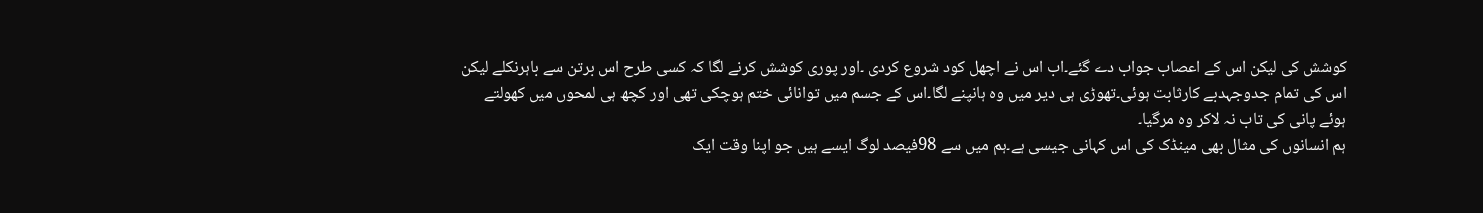کوشش کی لیکن اس کے اعصاب جواب دے گئے۔اب اس نے اچھل کود شروع کردی ۔اور پوری کوشش کرنے لگا کہ کسی طرح اس برتن سے باہرنکلے لیکن اس کی تمام جدوجہدبے کارثابت ہوئی۔تھوڑی ہی دیر میں وہ ہانپنے لگا۔اس کے جسم میں توانائی ختم ہوچکی تھی اور کچھ ہی لمحوں میں کھولتے ہوئے پانی کی تاب نہ لاکر وہ مرگیا۔
ہم انسانوں کی مثال بھی مینڈک کی اس کہانی جیسی ہے۔ہم میں سے 98فیصد لوگ ایسے ہیں جو اپنا وقت ایک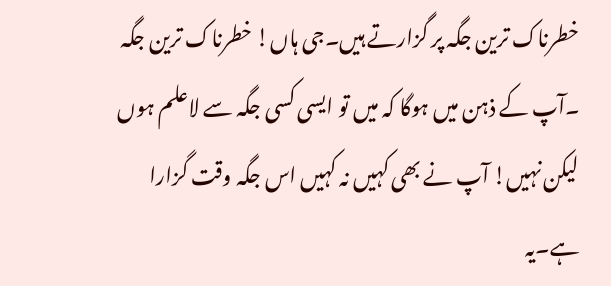خطرناک ترین جگہ پر گزارتے ہیں۔جی ہاں! خطرناک ترین جگہ ۔آپ کے ذہن میں ہوگا کہ میں تو ایسی کسی جگہ سے لاعلم ہوں لیکن نہیں! آپ نے بھی کہیں نہ کہیں اس جگہ وقت گزارا ہے۔یہ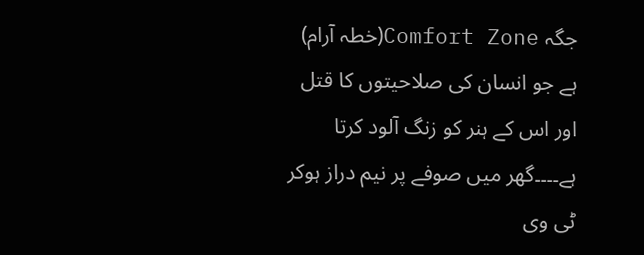جگہ Comfort Zone(خطہ آرام) ہے جو انسان کی صلاحیتوں کا قتل اور اس کے ہنر کو زنگ آلود کرتا ہے۔۔۔۔گھر میں صوفے پر نیم دراز ہوکر ٹی وی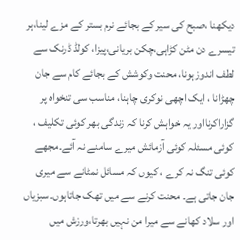دیکھنا ،صبح کی سیر کے بجائے نرم بستر کے مزے لینا،ہر تیسرے دن مٹن کڑاہی،چکن بریانی،پیزا، کولڈ ڈرنک سے لطف اندوزہونا، محنت وکوشش کے بجائے کام سے جان چھڑانا ، ایک اچھی نوکری چاہنا، مناسب سی تنخواہ پر گزاراکرنااور یہ خواہش کرنا کہ زندگی بھر کوئی تکلیف ، کوئی مسئلہ کوئی آزمائش میرے سامنے نہ آئے۔مجھے کوئی تنگ نہ کرے ، کیوں کہ مسائل نمٹانے سے میری جان جاتی ہے۔ محنت کرنے سے میں تھک جاتاہوں۔سبزیاں اور سلاد کھانے سے میرا من نہیں بھرتا،ورزش میں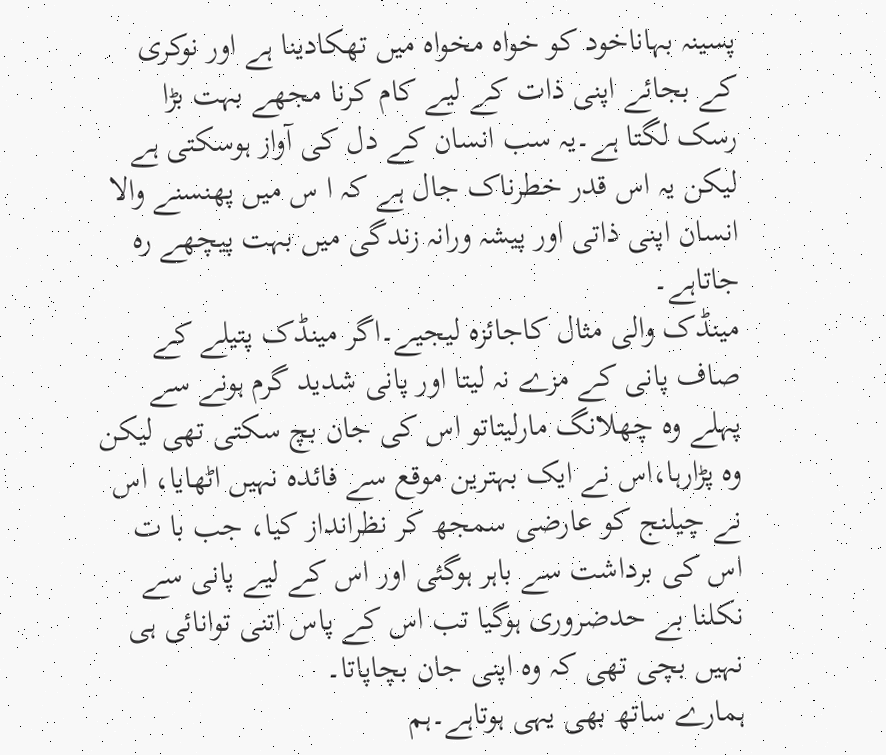پسینہ بہاناخود کو خواہ مخواہ میں تھکادینا ہے اور نوکری کے بجائے اپنی ذات کے لیے کام کرنا مجھے بہت بڑا رسک لگتا ہے۔یہ سب انسان کے دل کی آواز ہوسکتی ہے لیکن یہ اس قدر خطرناک جال ہے کہ ا س میں پھنسنے والا انسان اپنی ذاتی اور پیشہ ورانہ زندگی میں بہت پیچھے رہ جاتاہے۔
مینڈک والی مثال کاجائزہ لیجیے۔اگر مینڈک پتیلے کے صاف پانی کے مزے نہ لیتا اور پانی شدید گرم ہونے سے پہلے وہ چھلانگ مارلیتاتو اس کی جان بچ سکتی تھی لیکن وہ پڑارہا،اس نے ایک بہترین موقع سے فائدہ نہیں اٹھایا، اس نے چیلنج کو عارضی سمجھ کر نظرانداز کیا، جب با ت اس کی برداشت سے باہر ہوگئی اور اس کے لیے پانی سے نکلنا بے حدضروری ہوگیا تب اس کے پاس اتنی توانائی ہی نہیں بچی تھی کہ وہ اپنی جان بچاپاتا۔
ہمارے ساتھ بھی یہی ہوتاہے۔ہم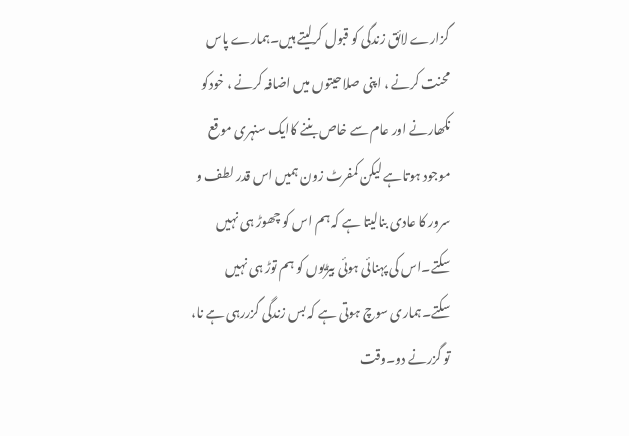گزارے لائق زندگی کو قبول کرلیتے ہیں۔ہمارے پاس محنت کرنے ، اپنی صلاحیتوں میں اضافہ کرنے ، خودکو نکھارنے اور عام سے خاص بننے کاایک سنہری موقع موجود ہوتاہے لیکن کمفرٹ زون ہمیں اس قدر لطف و سرور کا عادی بنالیتا ہے کہ ہم اس کو چھوڑ ہی نہیں سکتے۔اس کی پہنائی ہوئی بیڑیوں کو ہم توڑ ہی نہیں سکتے۔ہماری سوچ ہوتی ہے کہ بس زندگی گزررہی ہے نا، تو گزرنے دو۔وقت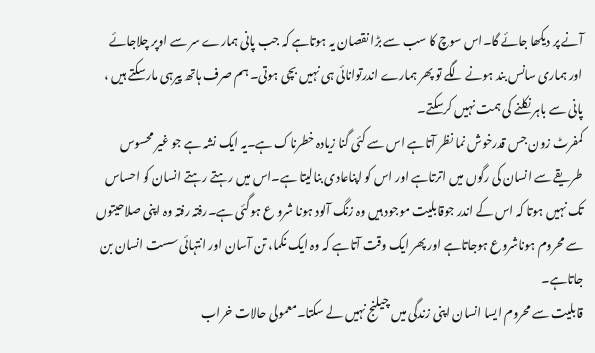آنے پر دیکھا جائے گا۔اس سوچ کا سب سے بڑا نقصان یہ ہوتاہے کہ جب پانی ہمارے سر سے اوپر چلاجائے اور ہماری سانس بند ہونے لگے تو پھر ہمارے اندرتوانائی ہی نہیں بچی ہوتی۔ ہم صرف ہاتھ پیرہی مارسکتے ہیں ، پانی سے باہر نکلنے کی ہمت نہیں کرسکتے۔
کمفرٹ زون جس قدرخوش نما نظر آتاہے اس سے کئی گنا زیادہ خطرناک ہے۔یہ ایک نشہ ہے جو غیر محسوس طریقے سے انسان کی رگوں میں اترتاہے اور اس کو اپناعادی بنالیتا ہے۔اس میں رہتے رہتے انسان کو احساس تک نہیں ہوتا کہ اس کے اندر جوقابلیت موجود ہیں وہ زنگ آلود ہونا شرو ع ہوگئی ہے۔رفتہ رفتہ وہ اپنی صلاحیتوں سے محروم ہوناشروع ہوجاتاہے اور پھر ایک وقت آتاہے کہ وہ ایک نکما، تن آسان اور انتہائی سست انسان بن جاتاہے۔
قابلیت سے محروم ایسا انسان اپنی زندگی میں چیلنج نہیں لے سکتا۔معمولی حالات خراب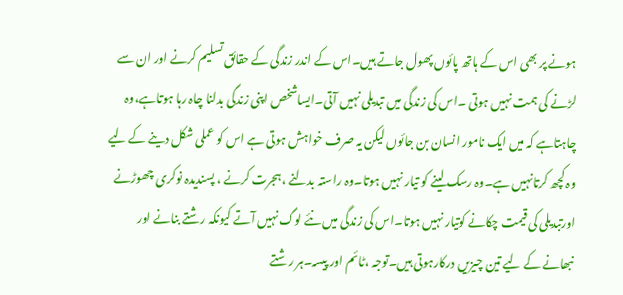ہونے پر بھی اس کے ہاتھ پائوں پھول جاتے ہیں۔اس کے اندر زندگی کے حقائق تسلیم کرنے اور ان سے لڑنے کی ہمت نہیں ہوتی ۔اس کی زندگی میں تبدیلی نہیں آتی۔ایساشخص اپنی زندگی بدلنا چاہ رہا ہوتاہے،وہ چاہتاہے کہ میں ایک نامور انسان بن جائوں لیکن یہ صرف خواہش ہوتی ہے اس کو عملی شکل دینے کے لیے وہ کچھ کرتانہیں ہے۔وہ رسک لینے کو تیار نہیں ہوتا۔وہ راستہ بدلنے ،ہجرت کرنے ، پسندیدہ نوکری چھوڑنے اورتبدیلی کی قیمت چکانے کوتیار نہیں ہوتا۔اس کی زندگی میں نئے لوگ نہیں آتے کیونکہ رشتے بنانے اور نبھانے کے لیے تین چیزیں درکارہوتی ہیں۔توجہ ،ٹائم اور پیسہ۔ہر رشتے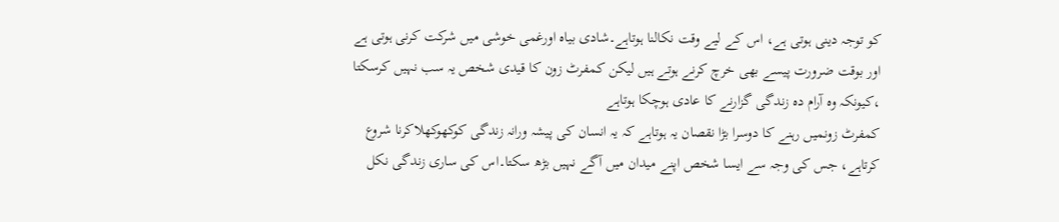کو توجہ دینی ہوتی ہے، اس کے لیے وقت نکالنا ہوتاہے۔شادی بیاہ اورغمی خوشی میں شرکت کرنی ہوتی ہے اور بوقت ضرورت پیسے بھی خرچ کرنے ہوتے ہیں لیکن کمفرٹ زون کا قیدی شخص یہ سب نہیں کرسکتا ،کیونکہ وہ آرام دہ زندگی گزارنے کا عادی ہوچکا ہوتاہے
کمفرٹ زونمیں رہنے کا دوسرا بڑا نقصان یہ ہوتاہے کہ یہ انسان کی پیشہ ورانہ زندگی کوکھوکھلاکرنا شروع کرتاہے، جس کی وجہ سے ایسا شخص اپنے میدان میں آگے نہیں بڑھ سکتا۔اس کی ساری زندگی نکل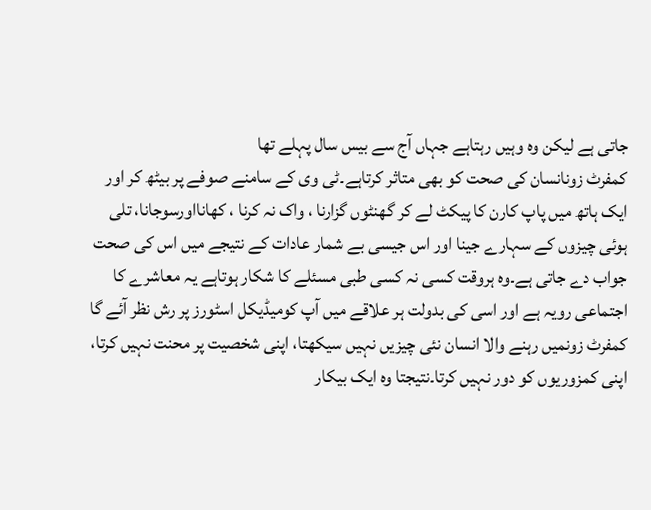جاتی ہے لیکن وہ وہیں رہتاہے جہاں آج سے بیس سال پہلے تھا
کمفرٹ زونانسان کی صحت کو بھی متاثر کرتاہے۔ٹی وی کے سامنے صوفے پر بیٹھ کر اور ایک ہاتھ میں پاپ کارن کا پیکٹ لے کر گھنٹوں گزارنا ، واک نہ کرنا ، کھانااورسوجانا، تلی ہوئی چیزوں کے سہارے جینا اور اس جیسی بے شمار عادات کے نتیجے میں اس کی صحت جواب دے جاتی ہے۔وہ ہروقت کسی نہ کسی طبی مسئلے کا شکار ہوتاہے یہ معاشرے کا اجتماعی رویہ ہے اور اسی کی بدولت ہر علاقے میں آپ کومیڈیکل اسٹورز پر رش نظر آئے گا
کمفرٹ زونمیں رہنے والا انسان نئی چیزیں نہیں سیکھتا، اپنی شخصیت پر محنت نہیں کرتا، اپنی کمزوریوں کو دور نہیں کرتا۔نتیجتا وہ ایک بیکار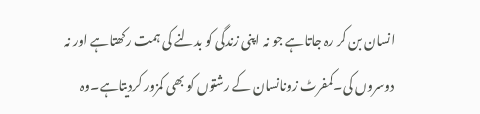انسان بن کر رہ جاتاہے جو نہ اپنی زندگی کو بدلنے کی ہمت رکھتاہے اور نہ دوسروں کی۔کمفرٹ زونانسان کے رشتوں کو بھی کمزور کردیتاہے۔وہ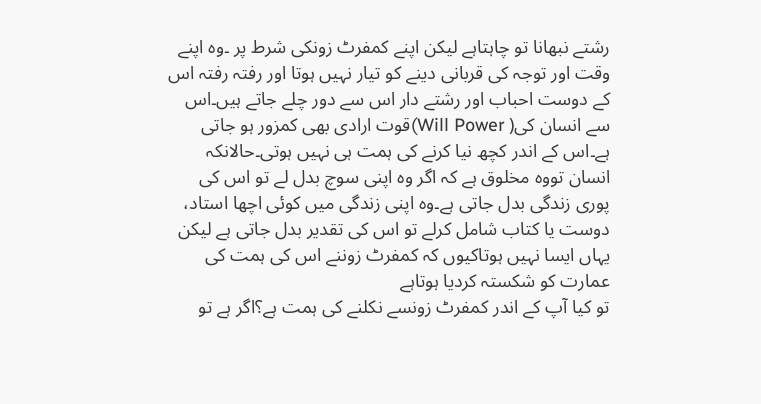رشتے نبھانا تو چاہتاہے لیکن اپنے کمفرٹ زونکی شرط پر ۔وہ اپنے وقت اور توجہ کی قربانی دینے کو تیار نہیں ہوتا اور رفتہ رفتہ اس کے دوست احباب اور رشتے دار اس سے دور چلے جاتے ہیں۔اس سے انسان کی( Will Power)قوت ارادی بھی کمزور ہو جاتی ہے۔اس کے اندر کچھ نیا کرنے کی ہمت ہی نہیں ہوتی۔حالانکہ انسان تووہ مخلوق ہے کہ اگر وہ اپنی سوچ بدل لے تو اس کی پوری زندگی بدل جاتی ہے۔وہ اپنی زندگی میں کوئی اچھا استاد، دوست یا کتاب شامل کرلے تو اس کی تقدیر بدل جاتی ہے لیکن یہاں ایسا نہیں ہوتاکیوں کہ کمفرٹ زوننے اس کی ہمت کی عمارت کو شکستہ کردیا ہوتاہے
تو کیا آپ کے اندر کمفرٹ زونسے نکلنے کی ہمت ہے؟اگر ہے تو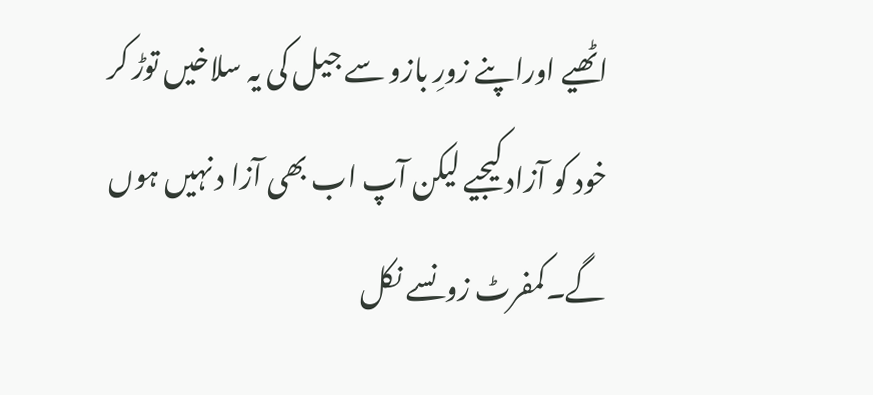اٹھیے اوراپنے زورِ بازو سے جیل کی یہ سلاخیں توڑ کر خود کو آزاد کیجیے لیکن آپ اب بھی آزا د نہیں ہوں گے۔کمفرٹ زونسے نکل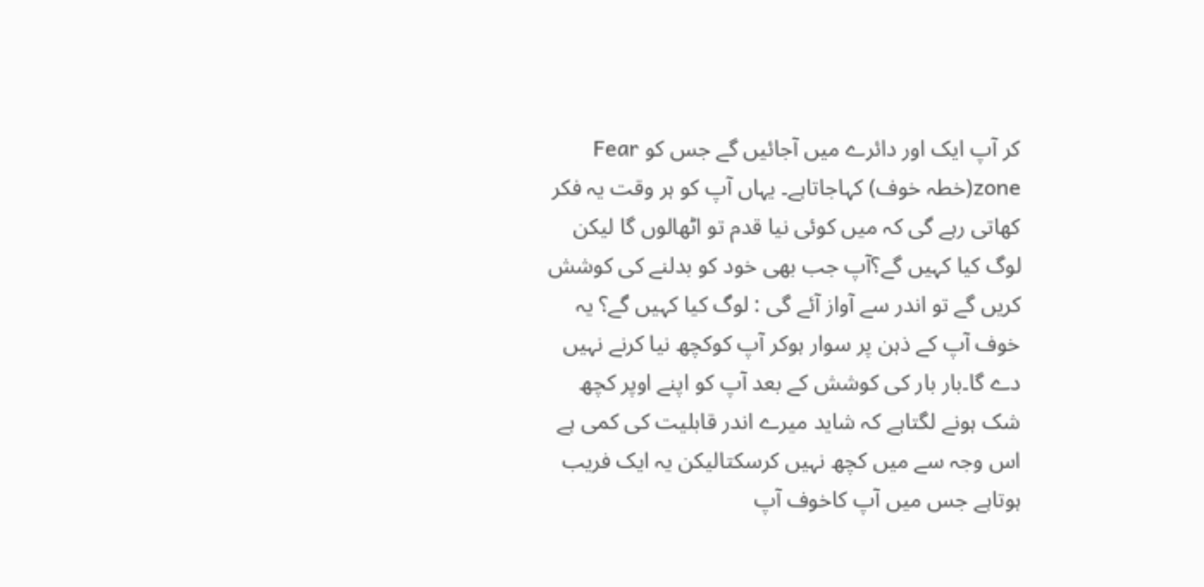کر آپ ایک اور دائرے میں آجائیں گے جس کو Fear zone(خطہ خوف) کہاجاتاہے۔ یہاں آپ کو ہر وقت یہ فکر کھاتی رہے گی کہ میں کوئی نیا قدم تو اٹھالوں گا لیکن لوگ کیا کہیں گے؟آپ جب بھی خود کو بدلنے کی کوشش کریں گے تو اندر سے آواز آئے گی : لوگ کیا کہیں گے؟ یہ خوف آپ کے ذہن پر سوار ہوکر آپ کوکچھ نیا کرنے نہیں دے گا۔بار بار کی کوشش کے بعد آپ کو اپنے اوپر کچھ شک ہونے لگتاہے کہ شاید میرے اندر قابلیت کی کمی ہے اس وجہ سے میں کچھ نہیں کرسکتالیکن یہ ایک فریب ہوتاہے جس میں آپ کاخوف آپ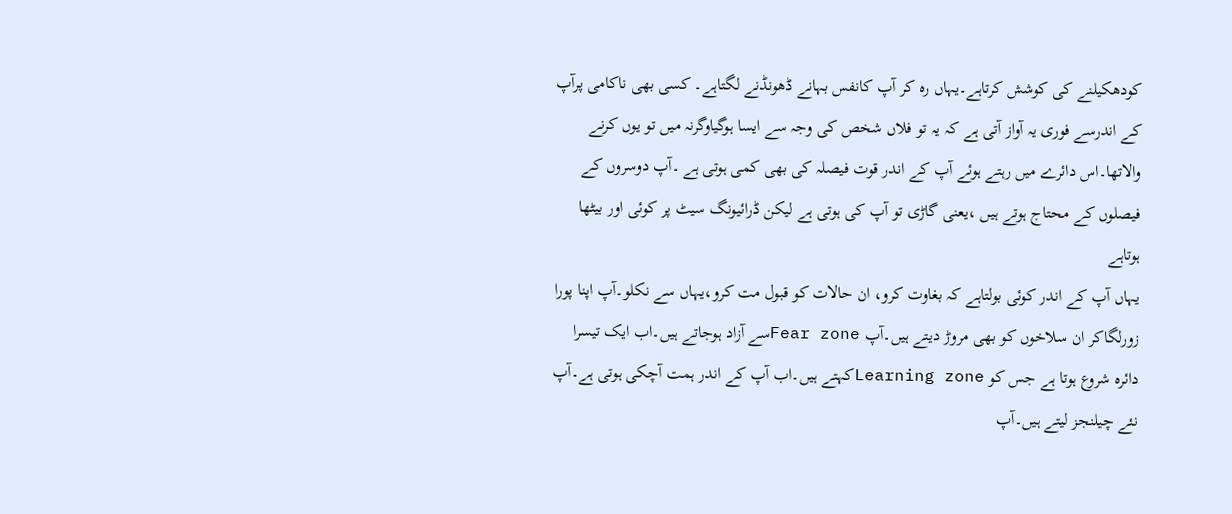کودھکیلنے کی کوشش کرتاہے۔یہاں رہ کر آپ کانفس بہانے ڈھونڈنے لگتاہے۔ کسی بھی ناکامی پرآپ کے اندرسے فوری یہ آواز آتی ہے کہ یہ تو فلاں شخص کی وجہ سے ایسا ہوگیاوگرنہ میں تو یوں کرنے والاتھا۔اس دائرے میں رہتے ہوئے آپ کے اندر قوت فیصلہ کی بھی کمی ہوتی ہے ۔آپ دوسروں کے فیصلوں کے محتاج ہوتے ہیں ،یعنی گاڑی تو آپ کی ہوتی ہے لیکن ڈرائیونگ سیٹ پر کوئی اور بیٹھا ہوتاہے
یہاں آپ کے اندر کوئی بولتاہے کہ بغاوت کرو، ان حالات کو قبول مت کرو،یہاں سے نکلو۔آپ اپنا پورا زورلگاکر ان سلاخوں کو بھی مروڑ دیتے ہیں۔آپ Fear zoneسے آزاد ہوجاتے ہیں۔اب ایک تیسرا دائرہ شروع ہوتا ہے جس کو Learning zoneکہتے ہیں۔اب آپ کے اندر ہمت آچکی ہوتی ہے۔آپ نئے چیلنجز لیتے ہیں۔آپ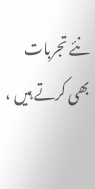نئے تجربات بھی کرتے ہیں ،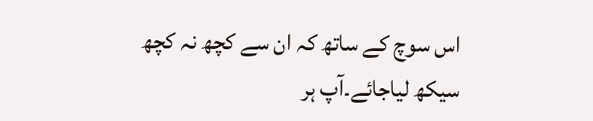اس سوچ کے ساتھ کہ ان سے کچھ نہ کچھ سیکھ لیاجائے۔آپ ہر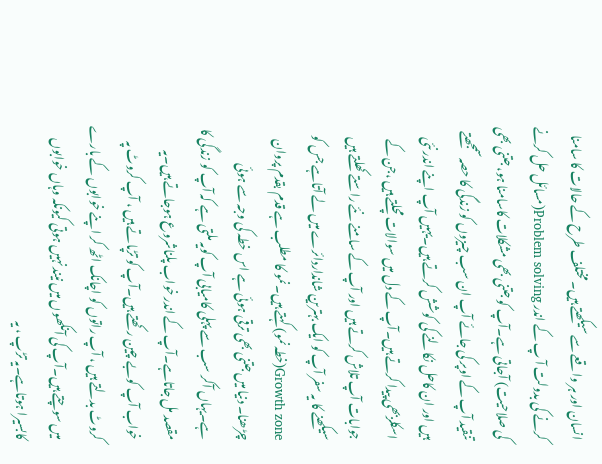انسان اور ہر واقعے سے سیکھتے ہیں۔مختلف طرح کے حالات کا سامنا کرنے کی بدولت آ پ کے اندر Problem solving(مسائل حل کرنے کی صلاحیت) آجاتی ہے۔آپ کو جتنی بھی مشکلات کاسامنا ہو، جتنی بھی تنقید آپ کے اوپر کی جائے آپ ان سب چیزوں کو زندگی کا حصہ سمجھتے ہیں اور ان کاحل نکالنے کی کوشش کرتے ہیں۔یہیں آپ اپنے اندر نئی اسکلزبھی پیدا کرتے ہیں۔آپ کے دل میں سوالات مچلتے ہیں ،جن کے جوابات آپ تلاش کرتے ہیں اور آپ کے سامنے نئے راستے کھلتے ہیں
سیکھنے کا یہ سفر آپ کو ایک بہترین شانداردائرے میں لے آتاہے جس کو Growth zone(خطہ نمو) کہتے ہیں۔نمو کا مطلب ہے قدم بقدم پروان چڑھنا۔ دنیا میں جتنی بھی ترقی ہوئی ہے اس خطہ کی وجہ سے ہوئی ہے۔یہاں آکر سب سے پہلی کامیابی آپ کویہ ملتی ہے کہ آپ کو زندگی کا مقصد مل جاتاہے۔آپ کے اندر خواب پلناشروع ہوجاتے ہیں۔یہ خواب آپ کوبے چین رکھتے ہیں۔آپ کو تڑپاتے ہیں ، آپ کروٹ پہ کروٹ بدلتے ہیں ، آپ راتوں کو اچانک اٹھ کر اپنے خوابوں کے بارے میں سوچتے ہیں۔آپ کی آنکھوں میں نیند نہیں ہوتی کیونکہ وہاں خوابوں کابسیرا ہوتاہے۔یہ تڑپ ، یہ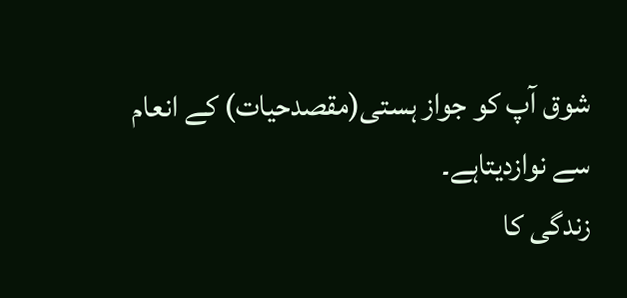شوق آپ کو جواز ہستی(مقصدحیات) کے انعام سے نوازدیتاہے۔
زندگی کا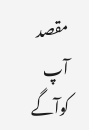مقصد آپ کوآگے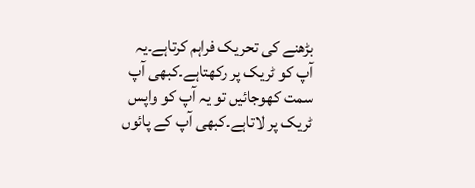بڑھنے کی تحریک فراہم کرتاہے۔یہ آپ کو ٹریک پر رکھتاہے۔کبھی آپ سمت کھوجائیں تو یہ آپ کو واپس ٹریک پر لاتاہے۔کبھی آپ کے پائوں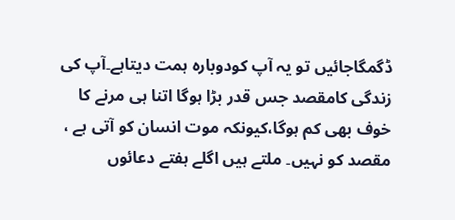ڈگمگاجائیں تو یہ آپ کودوبارہ ہمت دیتاہے۔آپ کی زندگی کامقصد جس قدر بڑا ہوگا اتنا ہی مرنے کا خوف بھی کم ہوگا،کیونکہ موت انسان کو آتی ہے ، مقصد کو نہیں۔ ملتے ہیں اگلے ہفتے دعائوں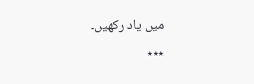میں یاد رکھیں۔
٭٭٭